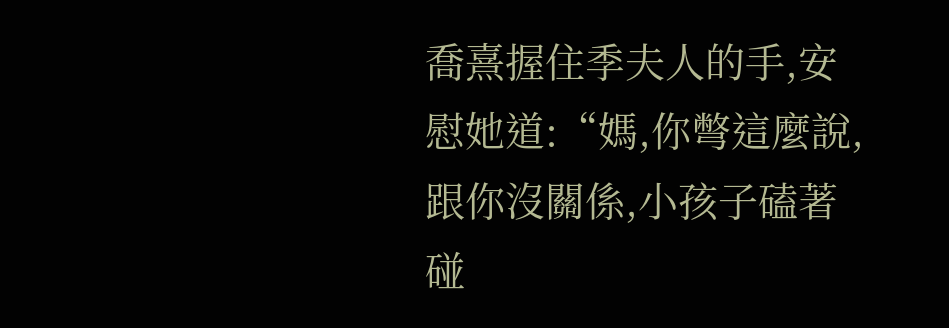喬熹握住季夫人的手,安慰她道:“媽,你彆這麼說,跟你沒關係,小孩子磕著碰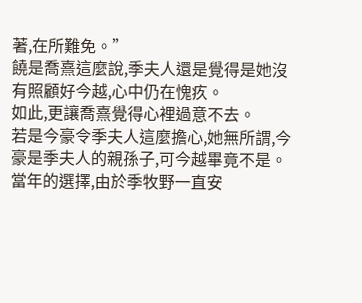著,在所難免。”
饒是喬熹這麼說,季夫人還是覺得是她沒有照顧好今越,心中仍在愧疚。
如此,更讓喬熹覺得心裡過意不去。
若是今豪令季夫人這麼擔心,她無所謂,今豪是季夫人的親孫子,可今越畢竟不是。
當年的選擇,由於季牧野一直安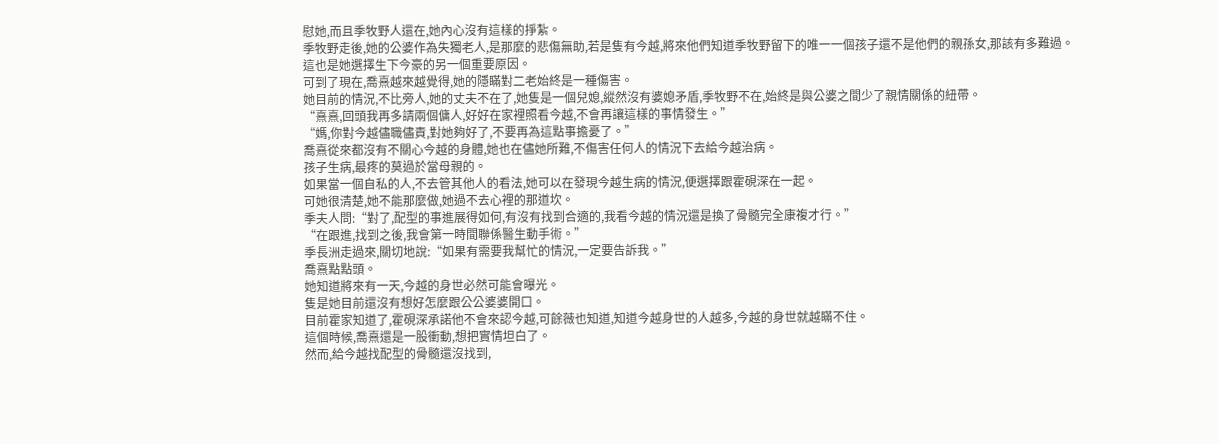慰她,而且季牧野人還在,她內心沒有這樣的掙紮。
季牧野走後,她的公婆作為失獨老人,是那麼的悲傷無助,若是隻有今越,將來他們知道季牧野留下的唯一一個孩子還不是他們的親孫女,那該有多難過。
這也是她選擇生下今豪的另一個重要原因。
可到了現在,喬熹越來越覺得,她的隱瞞對二老始終是一種傷害。
她目前的情況,不比旁人,她的丈夫不在了,她隻是一個兒媳,縱然沒有婆媳矛盾,季牧野不在,始終是與公婆之間少了親情關係的紐帶。
“熹熹,回頭我再多請兩個傭人,好好在家裡照看今越,不會再讓這樣的事情發生。”
“媽,你對今越儘職儘責,對她夠好了,不要再為這點事擔憂了。”
喬熹從來都沒有不關心今越的身體,她也在儘她所難,不傷害任何人的情況下去給今越治病。
孩子生病,最疼的莫過於當母親的。
如果當一個自私的人,不去管其他人的看法,她可以在發現今越生病的情況,便選擇跟霍硯深在一起。
可她很清楚,她不能那麼做,她過不去心裡的那道坎。
季夫人問:“對了,配型的事進展得如何,有沒有找到合適的,我看今越的情況還是換了骨髓完全康複才行。”
“在跟進,找到之後,我會第一時間聯係醫生動手術。”
季長洲走過來,關切地說:“如果有需要我幫忙的情況,一定要告訴我。”
喬熹點點頭。
她知道將來有一天,今越的身世必然可能會曝光。
隻是她目前還沒有想好怎麼跟公公婆婆開口。
目前霍家知道了,霍硯深承諾他不會來認今越,可餘薇也知道,知道今越身世的人越多,今越的身世就越瞞不住。
這個時候,喬熹還是一股衝動,想把實情坦白了。
然而,給今越找配型的骨髓還沒找到,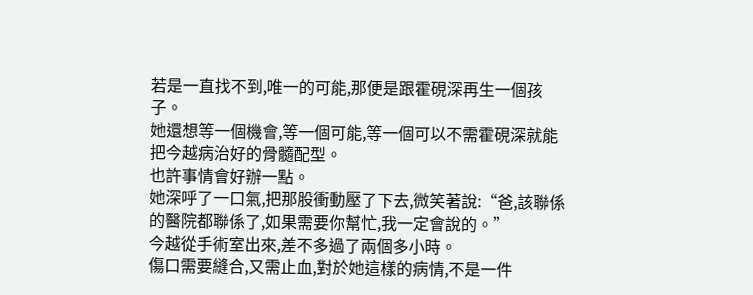若是一直找不到,唯一的可能,那便是跟霍硯深再生一個孩子。
她還想等一個機會,等一個可能,等一個可以不需霍硯深就能把今越病治好的骨髓配型。
也許事情會好辦一點。
她深呼了一口氣,把那股衝動壓了下去,微笑著說:“爸,該聯係的醫院都聯係了,如果需要你幫忙,我一定會說的。”
今越從手術室出來,差不多過了兩個多小時。
傷口需要縫合,又需止血,對於她這樣的病情,不是一件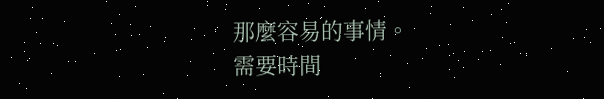那麼容易的事情。
需要時間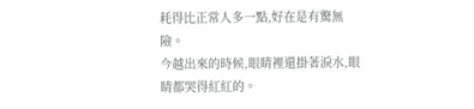耗得比正常人多一點,好在是有驚無險。
今越出來的時候,眼睛裡還掛著淚水,眼睛都哭得紅紅的。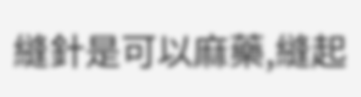縫針是可以麻藥,縫起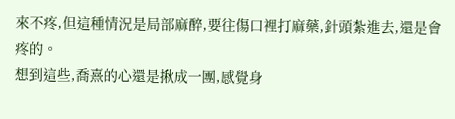來不疼,但這種情況是局部麻醉,要往傷口裡打麻藥,針頭紮進去,還是會疼的。
想到這些,喬熹的心還是揪成一團,感覺身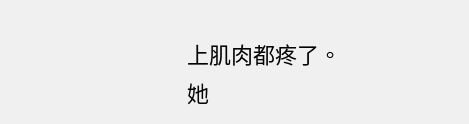上肌肉都疼了。
她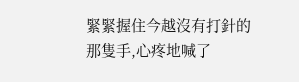緊緊握住今越沒有打針的那隻手,心疼地喊了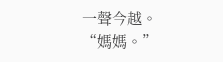一聲今越。
“媽媽。”